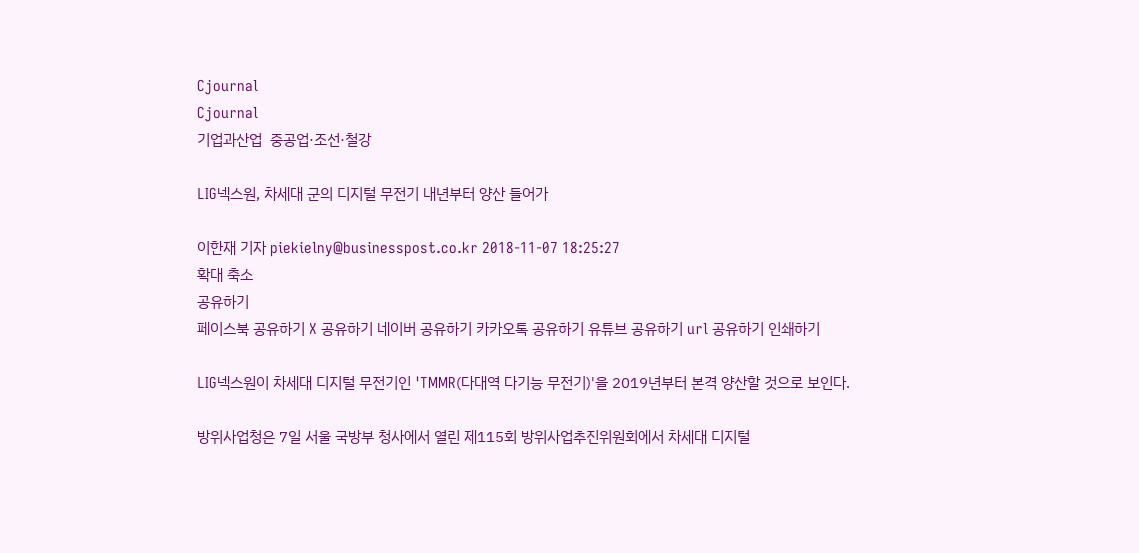Cjournal
Cjournal
기업과산업  중공업·조선·철강

LIG넥스원, 차세대 군의 디지털 무전기 내년부터 양산 들어가

이한재 기자 piekielny@businesspost.co.kr 2018-11-07 18:25:27
확대 축소
공유하기
페이스북 공유하기 X 공유하기 네이버 공유하기 카카오톡 공유하기 유튜브 공유하기 url 공유하기 인쇄하기

LIG넥스원이 차세대 디지털 무전기인 'TMMR(다대역 다기능 무전기)'을 2019년부터 본격 양산할 것으로 보인다.

방위사업청은 7일 서울 국방부 청사에서 열린 제115회 방위사업추진위원회에서 차세대 디지털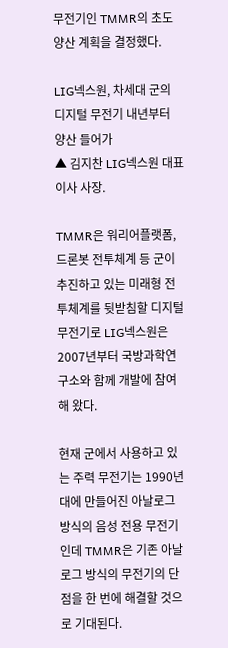무전기인 TMMR의 초도양산 계획을 결정했다.

LIG넥스원, 차세대 군의 디지털 무전기 내년부터 양산 들어가
▲ 김지찬 LIG넥스원 대표이사 사장.

TMMR은 워리어플랫폼, 드론봇 전투체계 등 군이 추진하고 있는 미래형 전투체계를 뒷받침할 디지털 무전기로 LIG넥스원은 2007년부터 국방과학연구소와 함께 개발에 참여해 왔다.

현재 군에서 사용하고 있는 주력 무전기는 1990년대에 만들어진 아날로그 방식의 음성 전용 무전기인데 TMMR은 기존 아날로그 방식의 무전기의 단점을 한 번에 해결할 것으로 기대된다.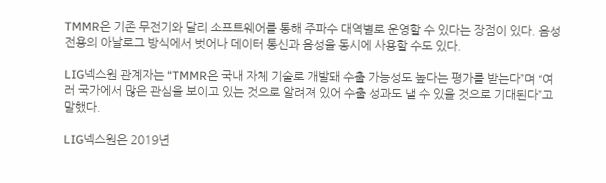TMMR은 기존 무전기와 달리 소프트웨어를 통해 주파수 대역별로 운영할 수 있다는 장점이 있다. 음성전용의 아날로그 방식에서 벗어나 데이터 통신과 음성을 동시에 사용할 수도 있다.

LIG넥스원 관계자는 “TMMR은 국내 자체 기술로 개발돼 수출 가능성도 높다는 평가를 받는다”며 “여러 국가에서 많은 관심을 보이고 있는 것으로 알려져 있어 수출 성과도 낼 수 있을 것으로 기대된다”고 말했다.

LIG넥스원은 2019년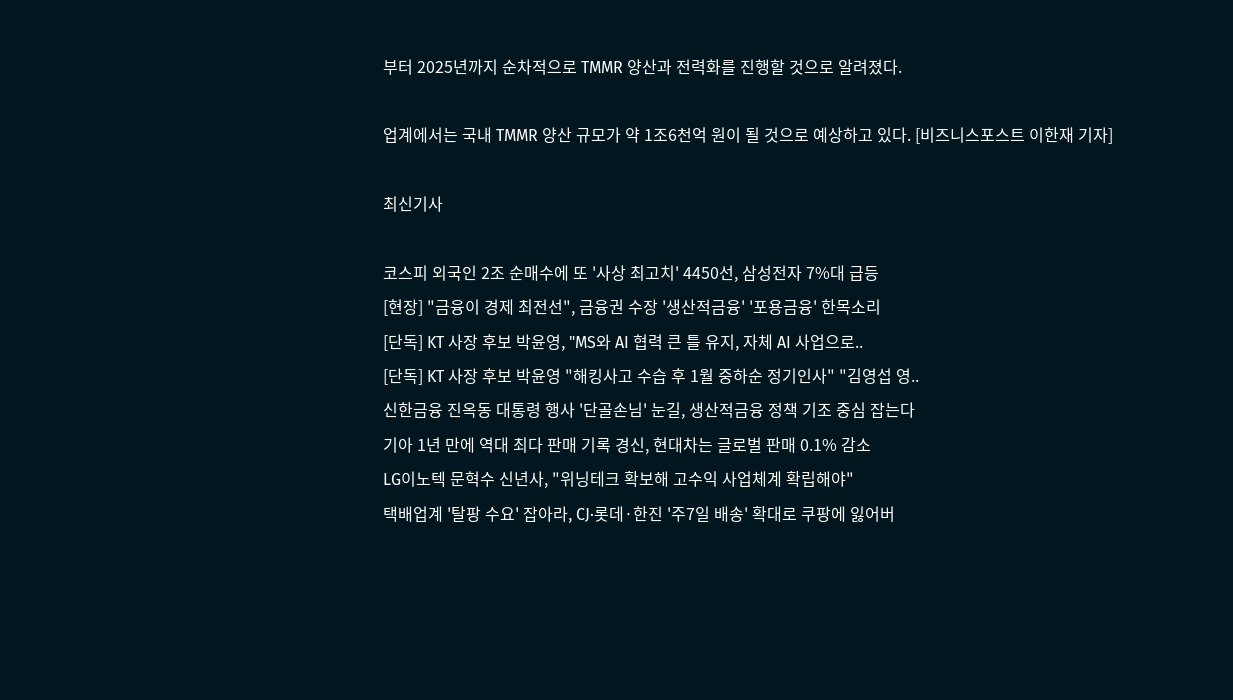부터 2025년까지 순차적으로 TMMR 양산과 전력화를 진행할 것으로 알려졌다.

업계에서는 국내 TMMR 양산 규모가 약 1조6천억 원이 될 것으로 예상하고 있다. [비즈니스포스트 이한재 기자]

최신기사

코스피 외국인 2조 순매수에 또 '사상 최고치' 4450선, 삼성전자 7%대 급등
[현장] "금융이 경제 최전선", 금융권 수장 '생산적금융' '포용금융' 한목소리
[단독] KT 사장 후보 박윤영, "MS와 AI 협력 큰 틀 유지, 자체 AI 사업으로..
[단독] KT 사장 후보 박윤영 "해킹사고 수습 후 1월 중하순 정기인사" "김영섭 영..
신한금융 진옥동 대통령 행사 '단골손님' 눈길, 생산적금융 정책 기조 중심 잡는다
기아 1년 만에 역대 최다 판매 기록 경신, 현대차는 글로벌 판매 0.1% 감소
LG이노텍 문혁수 신년사, "위닝테크 확보해 고수익 사업체계 확립해야"
택배업계 '탈팡 수요' 잡아라, CJ·롯데·한진 '주7일 배송' 확대로 쿠팡에 잃어버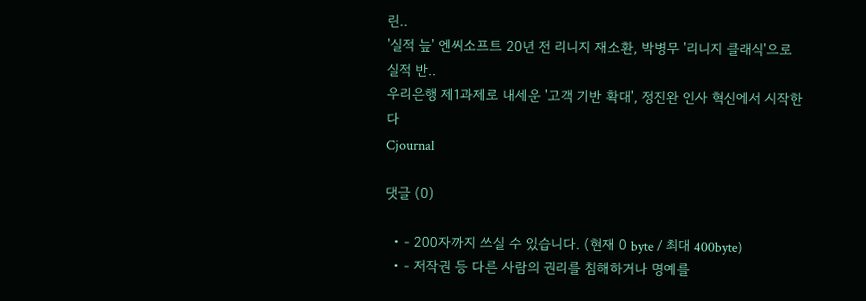린..
'실적 늪' 엔씨소프트 20년 전 리니지 재소환, 박병무 '리니지 클래식'으로 실적 반..
우리은행 제1과제로 내세운 '고객 기반 확대', 정진완 인사 혁신에서 시작한다
Cjournal

댓글 (0)

  • - 200자까지 쓰실 수 있습니다. (현재 0 byte / 최대 400byte)
  • - 저작권 등 다른 사람의 권리를 침해하거나 명예를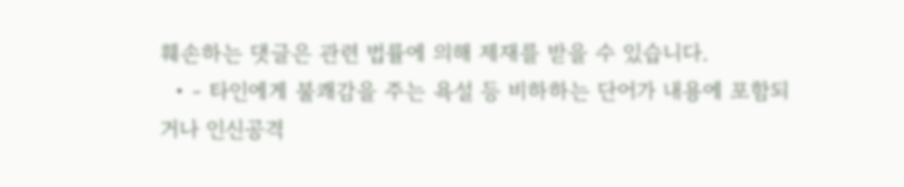훼손하는 댓글은 관련 법률에 의해 제재를 받을 수 있습니다.
  • - 타인에게 불쾌감을 주는 욕설 등 비하하는 단어가 내용에 포함되거나 인신공격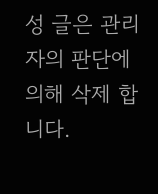성 글은 관리자의 판단에 의해 삭제 합니다.